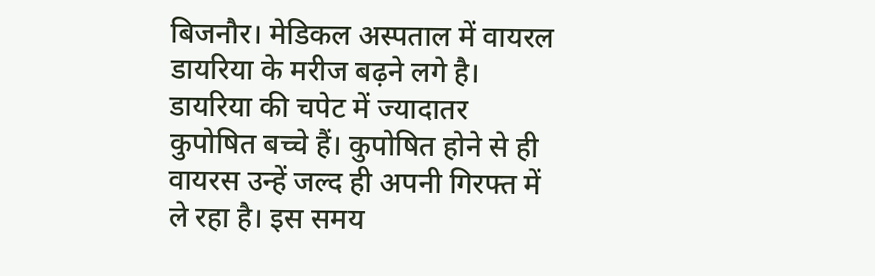बिजनौर। मेडिकल अस्पताल में वायरल डायरिया के मरीज बढ़ने लगे है। डायरिया की चपेट में ज्यादातर कुपोषित बच्चे हैं। कुपोषित होने से ही वायरस उन्हें जल्द ही अपनी गिरफ्त में ले रहा है। इस समय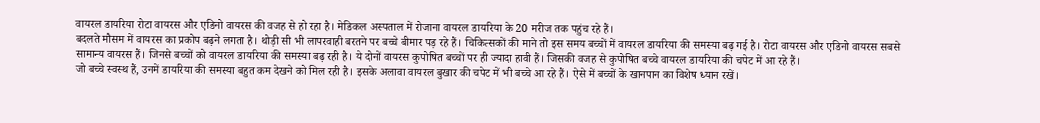वायरल डायरिया रोटा वायरस और एडिनो वायरस की वजह से हो रहा है। मेडिकल अस्पताल में रोजाना वायरल डायरिया के 20 मरीज तक पहुंच रहे हैं।
बदलते मौसम में वायरस का प्रकोप बढ़ने लगता है। थोड़ी सी भी लापरवाही बरतने पर बच्चे बीमार पड़ रहे हैं। चिकित्सकों की माने तो इस समय बच्चों में वायरल डायरिया की समस्या बढ़ गई है। रोटा वायरस और एडिनो वायरस सबसे सामान्य वायरस हैं। जिनसे बच्चों को वायरल डायरिया की समस्या बढ़ रही है। ये दोनों वायरस कुपोषित बच्चों पर ही ज्यादा हावी हैं। जिसकी वजह से कुपोषित बच्चे वायरल डायरिया की चपेट में आ रहे हैं।
जो बच्चे स्वस्थ हैं, उनमें डायरिया की समस्या बहुत कम देखने को मिल रही है। इसके अलावा वायरल बुखार की चपेट में भी बच्चे आ रहे हैं। ऐसे में बच्चों के खानपान का विशेष ध्यान रखें।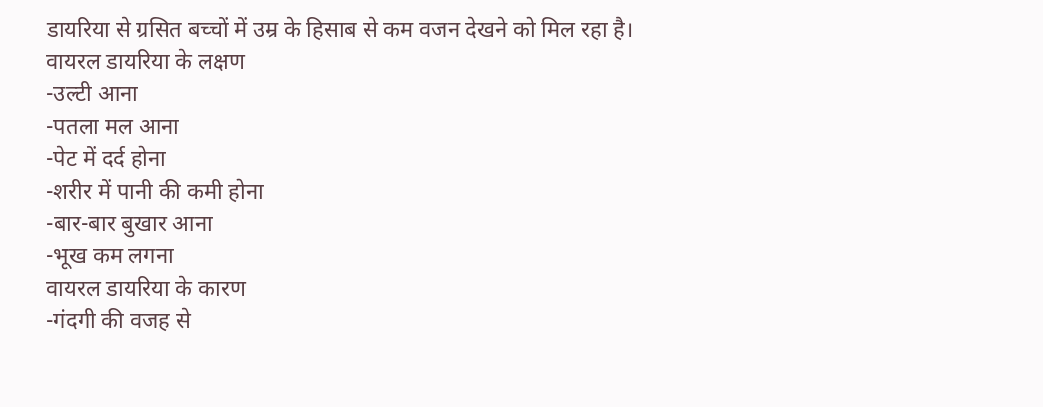डायरिया से ग्रसित बच्चों में उम्र के हिसाब से कम वजन देखने को मिल रहा है।
वायरल डायरिया के लक्षण
-उल्टी आना
-पतला मल आना
-पेट में दर्द होना
-शरीर में पानी की कमी होना
-बार-बार बुखार आना
-भूख कम लगना
वायरल डायरिया के कारण
-गंदगी की वजह से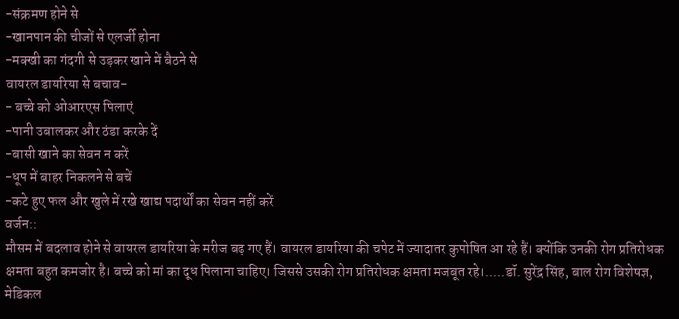-संक्रमण होने से
-खानपान की चीजों से एलर्जी होना
-मक्खी का गंदगी से उड़कर खाने में बैठने से
वायरल डायरिया से बचाव-
- बच्चे को ओआरएस पिलाएं
-पानी उबालकर और ठंडा करके दें
-बासी खाने का सेवन न करें
-धूप में बाहर निकलने से बचें
-कटे हुए फल और खुले में रखे खाद्य पदार्थों का सेवन नहीं करें
वर्जन::
मौसम में बदलाव होने से वायरल डायरिया के मरीज बढ़ गए हैं। वायरल डायरिया की चपेट में ज्यादातर कुपोषित आ रहे हैं। क्योंकि उनकी रोग प्रतिरोधक क्षमता बहुत कमजोर है। बच्चे को मां का दूध पिलाना चाहिए। जिससे उसकी रोग प्रतिरोधक क्षमता मजबूत रहे।.....डॉ. सुरेंद्र सिंह, बाल रोग विशेषज्ञ, मेडिकल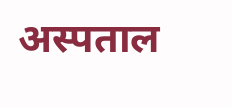अस्पताल